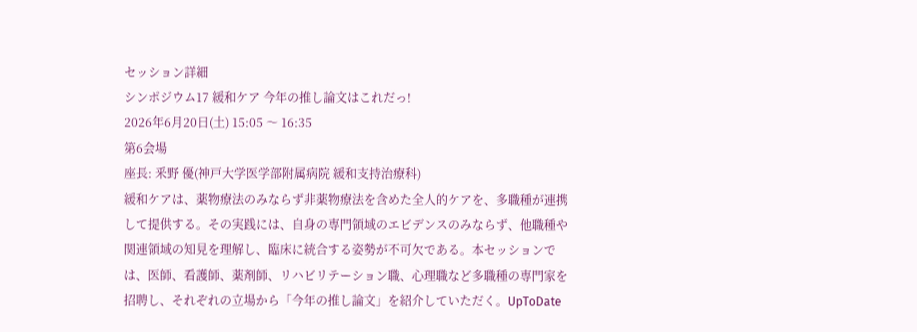セッション詳細
シンポジウム17 緩和ケア 今年の推し論文はこれだっ!
2026年6月20日(土) 15:05 〜 16:35
第6会場
座長: 釆野 優(神戸大学医学部附属病院 緩和支持治療科)
緩和ケアは、薬物療法のみならず非薬物療法を含めた全人的ケアを、多職種が連携して提供する。その実践には、自身の専門領域のエビデンスのみならず、他職種や関連領域の知見を理解し、臨床に統合する姿勢が不可欠である。本セッションでは、医師、看護師、薬剤師、リハビリテーション職、心理職など多職種の専門家を招聘し、それぞれの立場から「今年の推し論文」を紹介していただく。UpToDate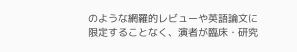のような網羅的レビューや英語論文に限定することなく、演者が臨床・研究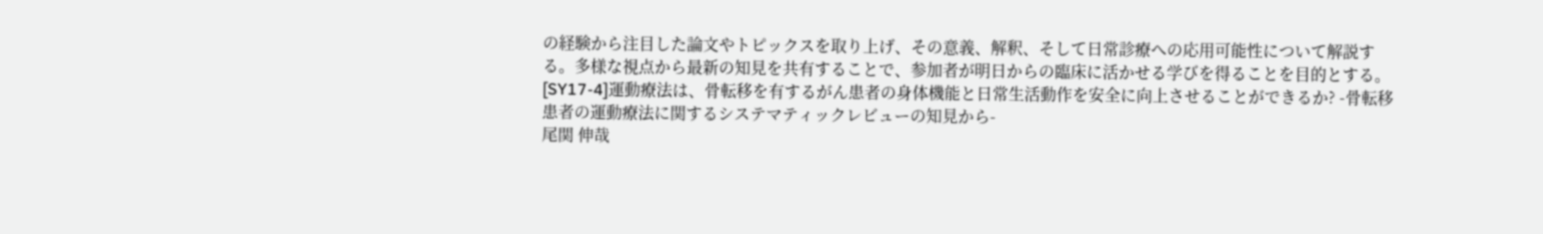の経験から注目した論文やトピックスを取り上げ、その意義、解釈、そして日常診療への応用可能性について解説する。多様な視点から最新の知見を共有することで、参加者が明日からの臨床に活かせる学びを得ることを目的とする。
[SY17-4]運動療法は、骨転移を有するがん患者の身体機能と日常生活動作を安全に向上させることができるか? -骨転移患者の運動療法に関するシステマティックレビューの知見から-
尾関 伸哉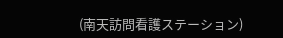(南天訪問看護ステーション)